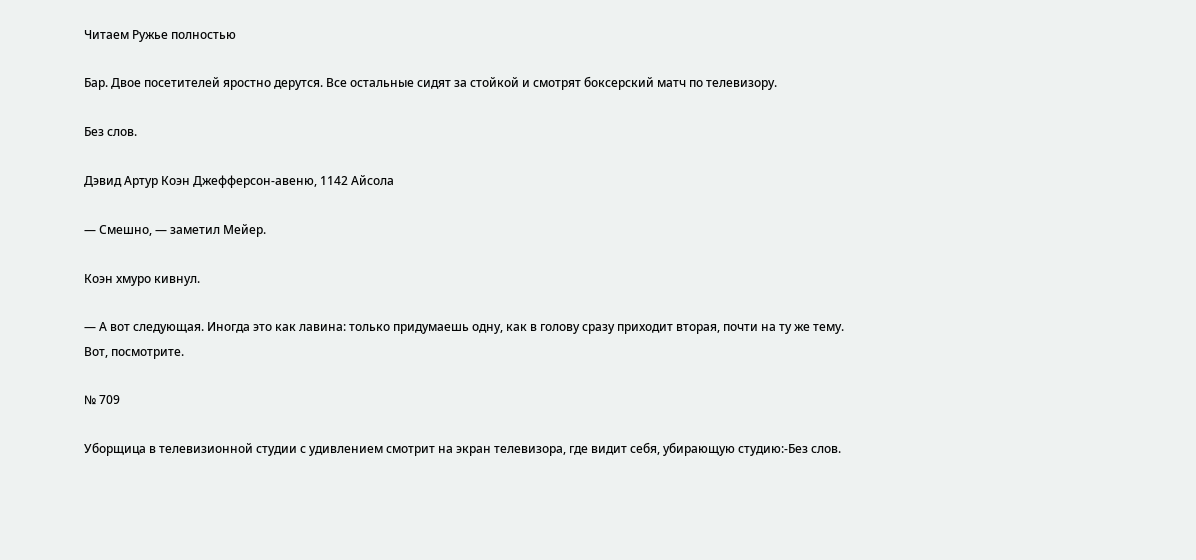Читаем Ружье полностью

Бар. Двое посетителей яростно дерутся. Все остальные сидят за стойкой и смотрят боксерский матч по телевизору.

Без слов.

Дэвид Артур Коэн Джефферсон-авеню, 1142 Айсола

— Смешно, — заметил Мейер.

Коэн хмуро кивнул.

— А вот следующая. Иногда это как лавина: только придумаешь одну, как в голову сразу приходит вторая, почти на ту же тему. Вот, посмотрите.

№ 709

Уборщица в телевизионной студии с удивлением смотрит на экран телевизора, где видит себя, убирающую студию:-Без слов.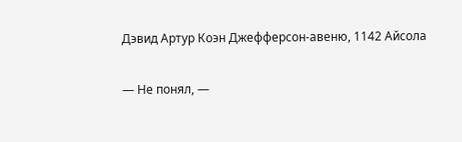Дэвид Артур Коэн Джефферсон-авеню, 1142 Айсола

— Не понял, —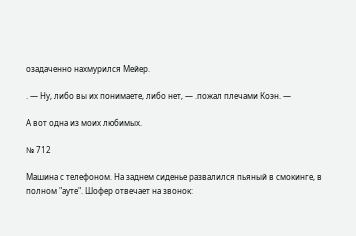озадаченно нахмурился Мейер.

. — Ну, либо вы их понимаете, либо нет, — .пожал плечами Коэн. —

А вот одна из моих любимых.

№ 712

Машина с телефоном. На заднем сиденье развалился пьяный в смокинге, в полном "ауте". Шофер отвечает на звонок: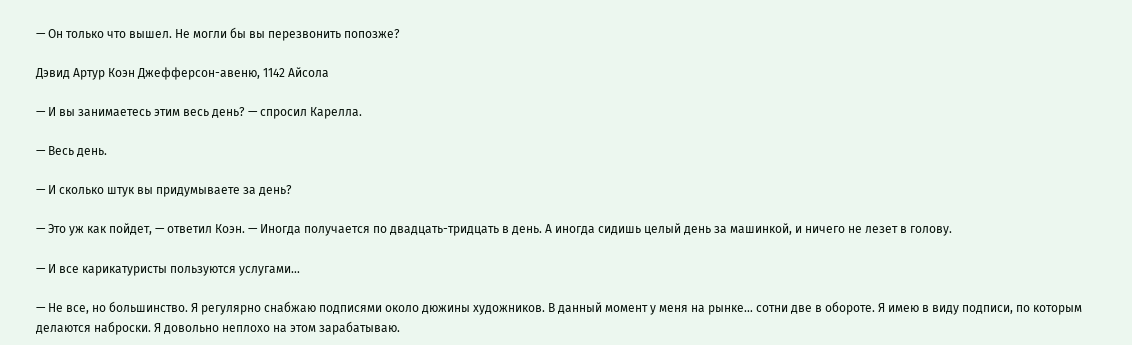— Он только что вышел. Не могли бы вы перезвонить попозже?

Дэвид Артур Коэн Джефферсон-авеню, 1142 Айсола

— И вы занимаетесь этим весь день? — спросил Карелла.

— Весь день.

— И сколько штук вы придумываете за день?

— Это уж как пойдет, — ответил Коэн. — Иногда получается по двадцать-тридцать в день. А иногда сидишь целый день за машинкой, и ничего не лезет в голову.

— И все карикатуристы пользуются услугами…

— Не все, но большинство. Я регулярно снабжаю подписями около дюжины художников. В данный момент у меня на рынке… сотни две в обороте. Я имею в виду подписи, по которым делаются наброски. Я довольно неплохо на этом зарабатываю.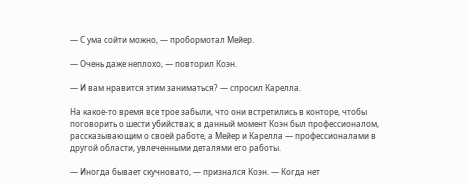— С ума сойти можно, — пробормотал Мейер.

— Очень даже неплохо, — повторил Коэн.

— И вам нравится этим заниматься? — спросил Карелла.

На какое-то время все трое забыли, что они встретились в конторе, чтобы поговорить о шести убийствах; в данный момент Коэн был профессионалом, рассказывающим о своей работе, а Мейер и Карелла — профессионалами в другой области, увлеченными деталями его работы.

— Иногда бывает скучновато, — признался Коэн. — Когда нет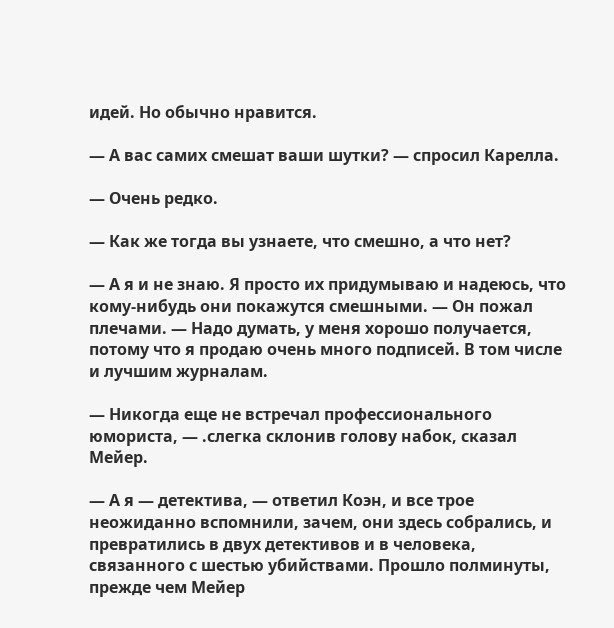идей. Но обычно нравится.

— А вас самих смешат ваши шутки? — спросил Карелла.

— Очень редко.

— Как же тогда вы узнаете, что смешно, а что нет?

— А я и не знаю. Я просто их придумываю и надеюсь, что кому-нибудь они покажутся смешными. — Он пожал плечами. — Надо думать, у меня хорошо получается, потому что я продаю очень много подписей. В том числе и лучшим журналам.

— Никогда еще не встречал профессионального юмориста, — .слегка склонив голову набок, сказал Мейер.

— А я — детектива, — ответил Коэн, и все трое неожиданно вспомнили, зачем, они здесь собрались, и превратились в двух детективов и в человека, связанного с шестью убийствами. Прошло полминуты, прежде чем Мейер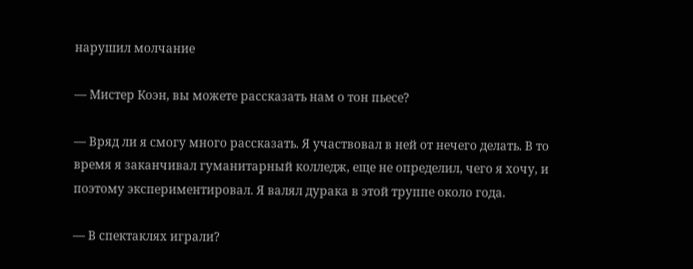нарушил молчание

— Мистер Коэн, вы можете рассказать нам о тон пьесе?

— Вряд ли я смогу много рассказать. Я участвовал в ней от нечего делать. В то время я заканчивал гуманитарный колледж, еще не определил, чего я хочу, и поэтому экспериментировал. Я валял дурака в этой труппе около года.

— В спектаклях играли?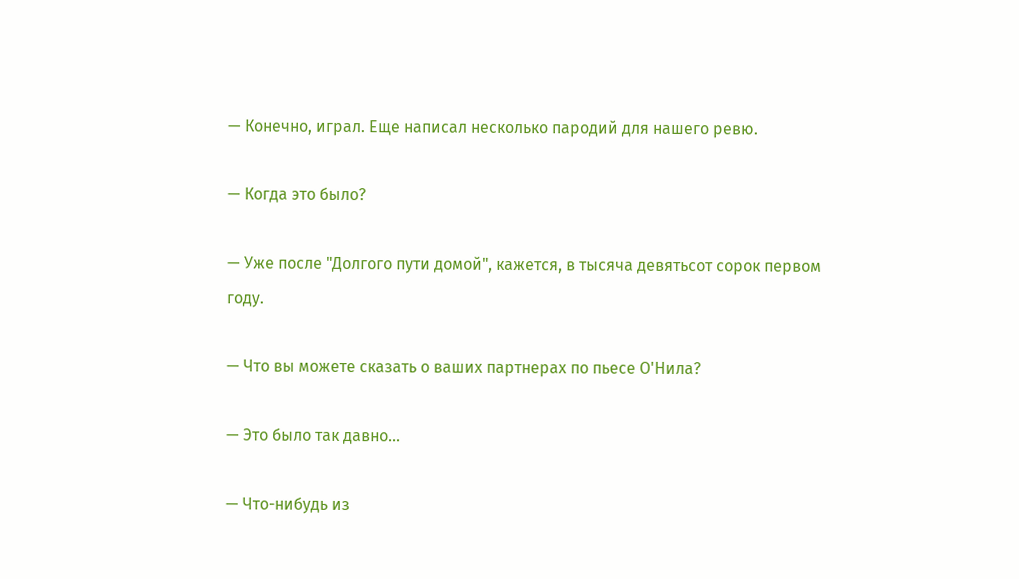— Конечно, играл. Еще написал несколько пародий для нашего ревю.

— Когда это было?

— Уже после "Долгого пути домой", кажется, в тысяча девятьсот сорок первом году.

— Что вы можете сказать о ваших партнерах по пьесе О'Нила?

— Это было так давно…

— Что-нибудь из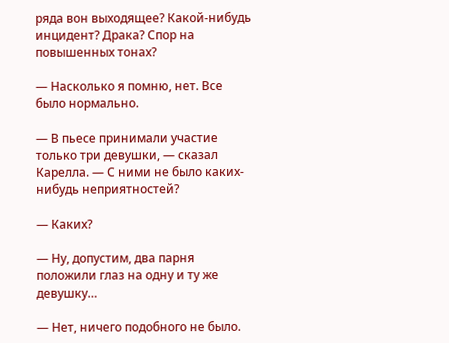ряда вон выходящее? Какой-нибудь инцидент? Драка? Спор на повышенных тонах?

— Насколько я помню, нет. Все было нормально.

— В пьесе принимали участие только три девушки, — сказал Карелла. — С ними не было каких-нибудь неприятностей?

— Каких?

— Ну, допустим, два парня положили глаз на одну и ту же девушку…

— Нет, ничего подобного не было.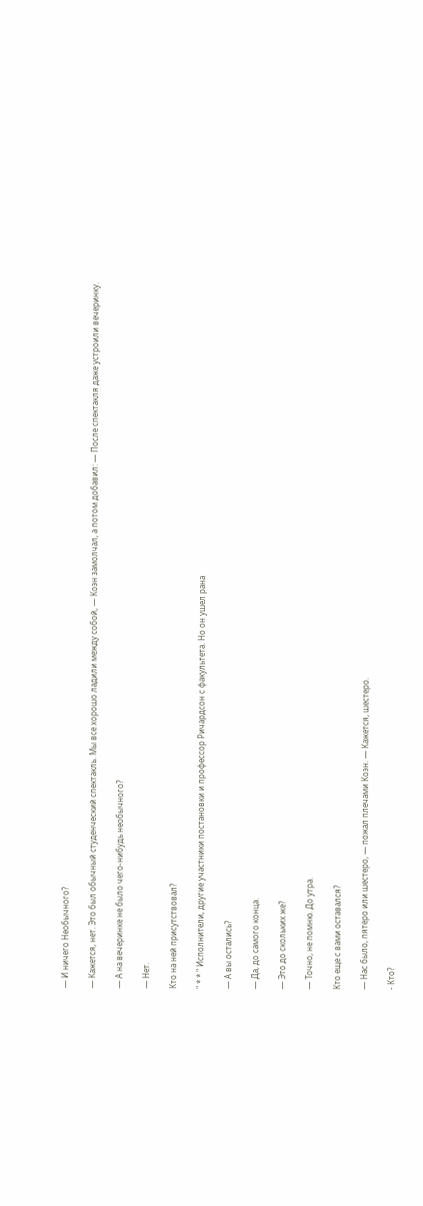— И ничего Необычного?

— Кажется, нет. Это был обычный студенческий спектакль. Мы все хорошо ладили между собой, — Коэн замолчал, а потом добавил: — После спектакля даже устроили вечеринку.

— А на вечеринке не было чего-нибудь необычного?

— Нет.

Кто на ней присутствовал?

" * * " Исполнители, другие участники постановки и профессор Ричардсон с факультета. Но он ушел рана

— А вы остались?

— Да, до самого конца.

— Это до скольких же?

— Точно, не помню. До утра.

Кто еще с вами оставался?

— Нас было, пятеро или шестеро, — пожал плечами Коэн. — Кажется, шестеро.

- Кто?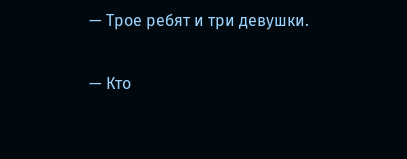— Трое ребят и три девушки.

— Кто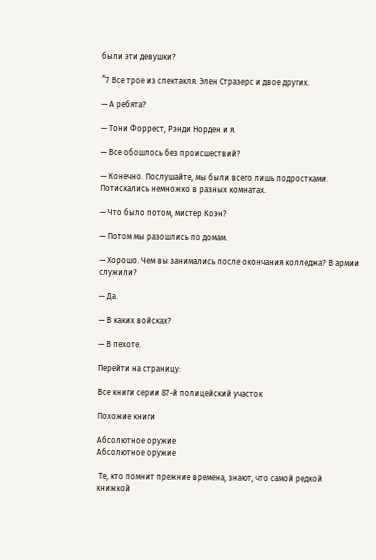были эти девушки?

^7 Все трое из спектакля. Элен Стразерс и двое других.

— А ребята?

— Тони Форрест, Рэнди Норден и я.

— Все обошлось без происшествий?

— Конечно. Послушайте, мы были всего лишь подростками. Потискались немножко в разных комнатах.

— Что было потом, мистер Коэн?

— Потом мы разошлись по домам.

— Хорошо. Чем вы занимались после окончания колледжа? В армии служили?

— Да.

— В каких войсках?

— В пехоте.

Перейти на страницу:

Все книги серии 87-й полицейский участок

Похожие книги

Абсолютное оружие
Абсолютное оружие

 Те, кто помнит прежние времена, знают, что самой редкой книжкой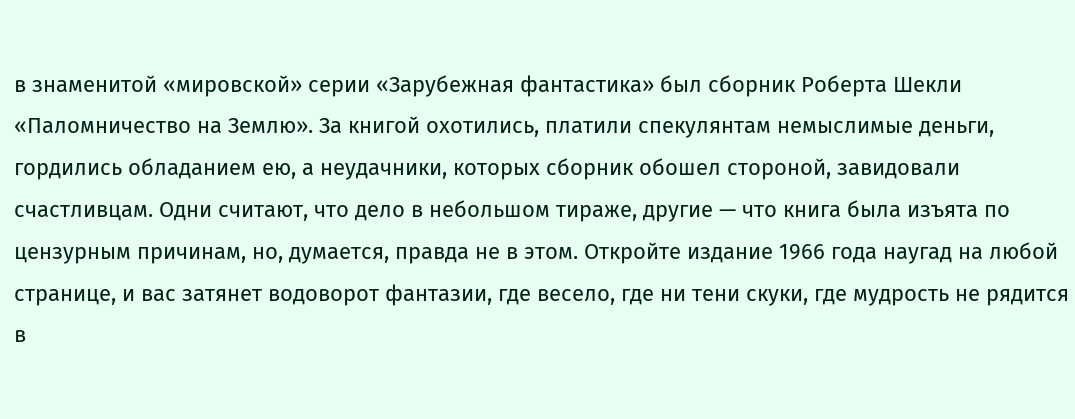в знаменитой «мировской» серии «Зарубежная фантастика» был сборник Роберта Шекли «Паломничество на Землю». За книгой охотились, платили спекулянтам немыслимые деньги, гордились обладанием ею, а неудачники, которых сборник обошел стороной, завидовали счастливцам. Одни считают, что дело в небольшом тираже, другие — что книга была изъята по цензурным причинам, но, думается, правда не в этом. Откройте издание 1966 года наугад на любой странице, и вас затянет водоворот фантазии, где весело, где ни тени скуки, где мудрость не рядится в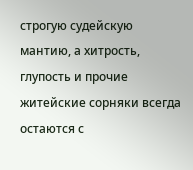строгую судейскую мантию, а хитрость, глупость и прочие житейские сорняки всегда остаются с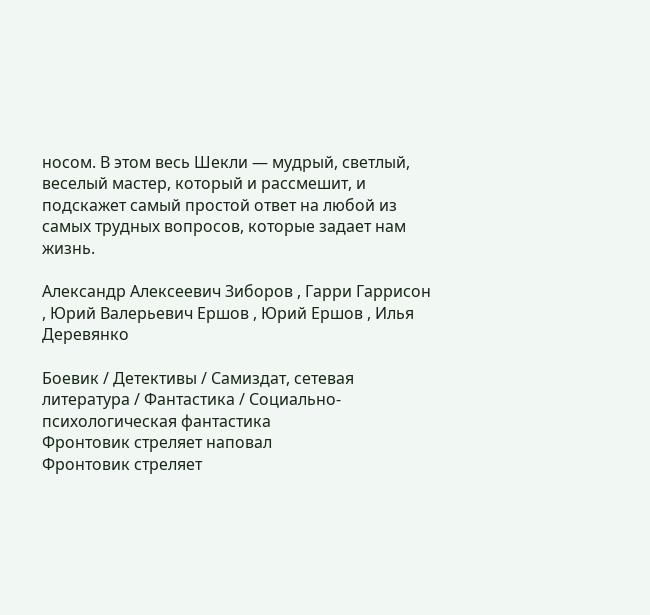носом. В этом весь Шекли — мудрый, светлый, веселый мастер, который и рассмешит, и подскажет самый простой ответ на любой из самых трудных вопросов, которые задает нам жизнь.

Александр Алексеевич Зиборов , Гарри Гаррисон , Юрий Валерьевич Ершов , Юрий Ершов , Илья Деревянко

Боевик / Детективы / Самиздат, сетевая литература / Фантастика / Социально-психологическая фантастика
Фронтовик стреляет наповал
Фронтовик стреляет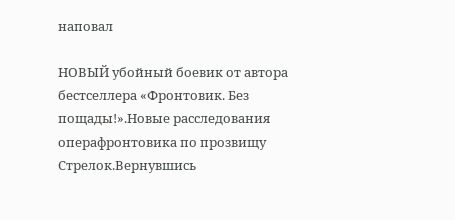наповал

НОВЫЙ убойный боевик от автора бестселлера «Фронтовик. Без пощады!».Новые расследования операфронтовика по прозвищу Стрелок.Вернувшись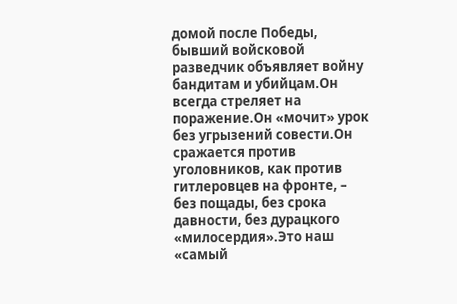домой после Победы, бывший войсковой разведчик объявляет войну бандитам и убийцам.Он всегда стреляет на поражение.Он «мочит» урок без угрызений совести.Он сражается против уголовников, как против гитлеровцев на фронте, – без пощады, без срока давности, без дурацкого «милосердия».Это наш «самый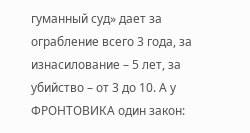гуманный суд» дает за ограбление всего 3 года, за изнасилование – 5 лет, за убийство – от 3 до 10. А у ФРОНТОВИКА один закон: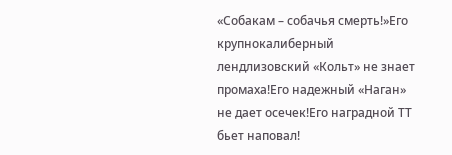«Собакам – собачья смерть!»Его крупнокалиберный лендлизовский «Кольт» не знает промаха!Его надежный «Наган» не дает осечек!Его наградной ТТ бьет наповал!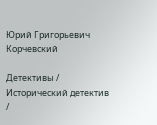Юрий Григорьевич Корчевский

Детективы / Исторический детектив /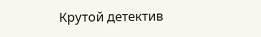Крутой детектив